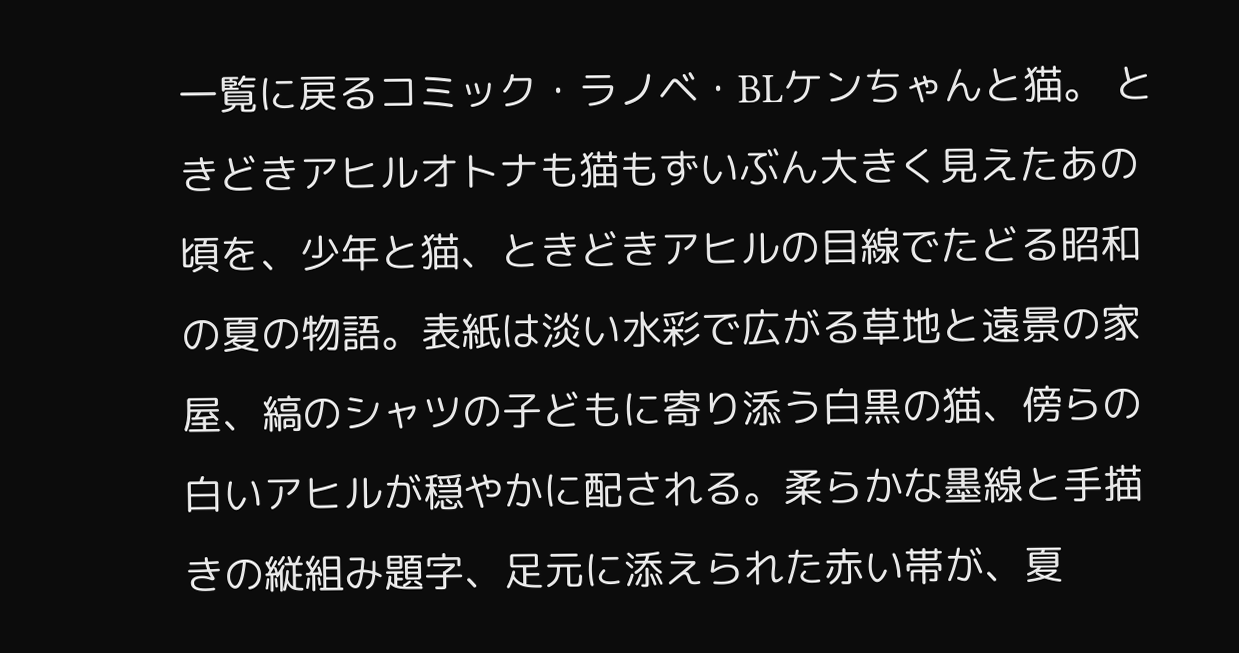一覧に戻るコミック・ラノベ・BLケンちゃんと猫。 ときどきアヒルオトナも猫もずいぶん大きく見えたあの頃を、少年と猫、ときどきアヒルの目線でたどる昭和の夏の物語。表紙は淡い水彩で広がる草地と遠景の家屋、縞のシャツの子どもに寄り添う白黒の猫、傍らの白いアヒルが穏やかに配される。柔らかな墨線と手描きの縦組み題字、足元に添えられた赤い帯が、夏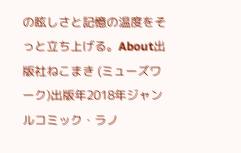の眩しさと記憶の温度をそっと立ち上げる。About出版社ねこまき (ミューズワーク)出版年2018年ジャンルコミック・ラノ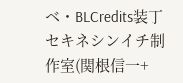ベ・BLCredits装丁セキネシンイチ制作室(関根信一+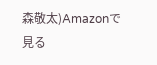森敬太)Amazonで見る